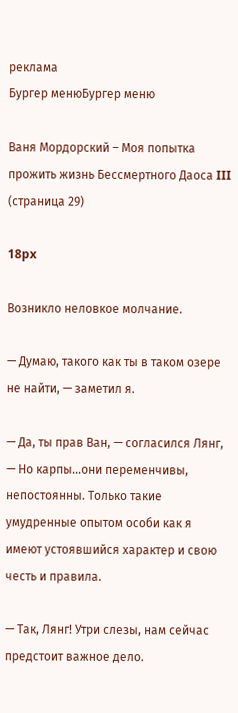реклама
Бургер менюБургер меню

Ваня Мордорский – Моя попытка прожить жизнь Бессмертного Даоса III (страница 29)

18px

Возникло неловкое молчание.

— Думаю, такого как ты в таком озере не найти, — заметил я.

— Да, ты прав Ван, — согласился Лянг, — Но карпы…они переменчивы, непостоянны. Только такие умудренные опытом особи как я имеют устоявшийся характер и свою честь и правила.

— Так, Лянг! Утри слезы, нам сейчас предстоит важное дело.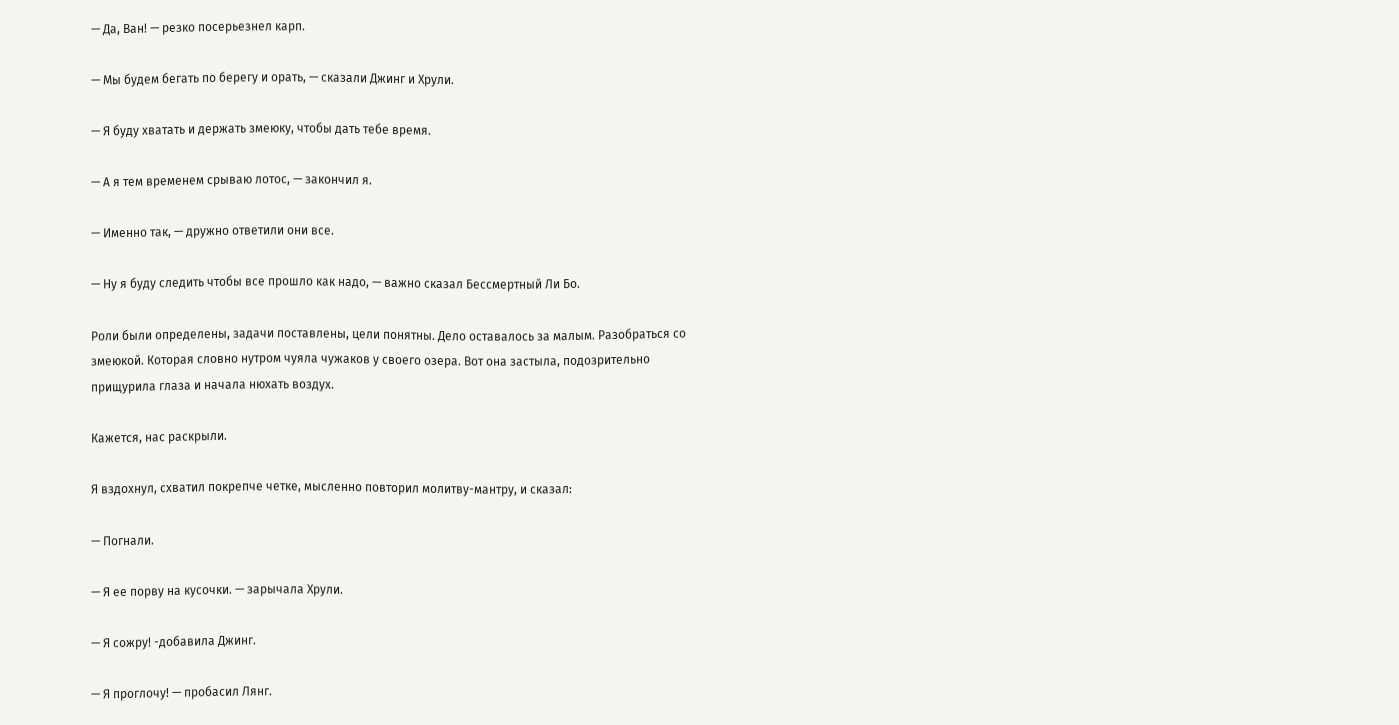— Да, Ван! — резко посерьезнел карп.

— Мы будем бегать по берегу и орать, — сказали Джинг и Хрули.

— Я буду хватать и держать змеюку, чтобы дать тебе время.

— А я тем временем срываю лотос, — закончил я.

— Именно так, — дружно ответили они все.

— Ну я буду следить чтобы все прошло как надо, — важно сказал Бессмертный Ли Бо.

Роли были определены, задачи поставлены, цели понятны. Дело оставалось за малым. Разобраться со змеюкой. Которая словно нутром чуяла чужаков у своего озера. Вот она застыла, подозрительно прищурила глаза и начала нюхать воздух.

Кажется, нас раскрыли.

Я вздохнул, схватил покрепче четке, мысленно повторил молитву-мантру, и сказал:

— Погнали.

— Я ее порву на кусочки. — зарычала Хрули.

— Я сожру! -добавила Джинг.

— Я проглочу! — пробасил Лянг.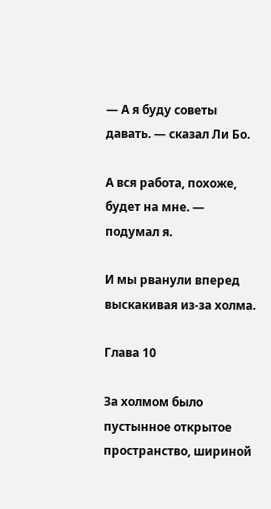— А я буду советы давать. — сказал Ли Бо.

А вся работа, похоже, будет на мне. — подумал я.

И мы рванули вперед выскакивая из-за холма.

Глава 10

За холмом было пустынное открытое пространство, шириной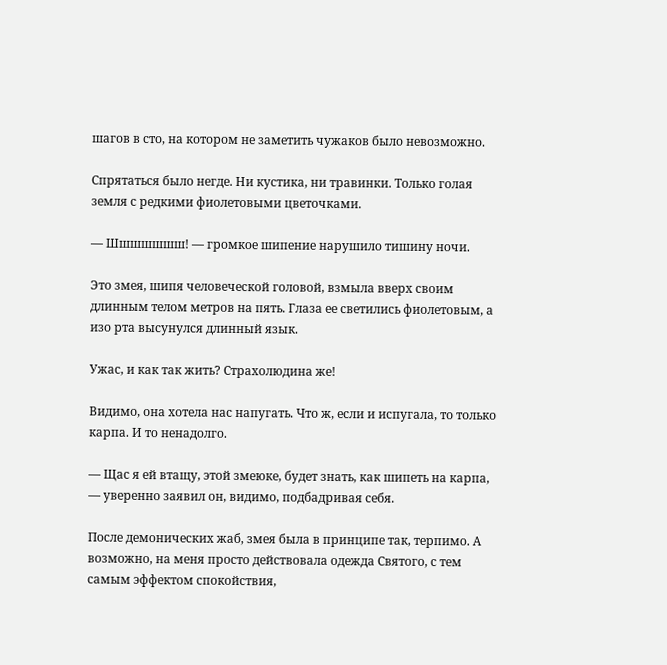шагов в сто, на котором не заметить чужаков было невозможно.

Спрятаться было негде. Ни кустика, ни травинки. Только голая земля с редкими фиолетовыми цветочками.

— Шшшшшшш! — громкое шипение нарушило тишину ночи.

Это змея, шипя человеческой головой, взмыла вверх своим длинным телом метров на пять. Глаза ее светились фиолетовым, а изо рта высунулся длинный язык.

Ужас, и как так жить? Страхолюдина же!

Видимо, она хотела нас напугать. Что ж, если и испугала, то только карпа. И то ненадолго.

— Щас я ей втащу, этой змеюке, будет знать, как шипеть на карпа, — уверенно заявил он, видимо, подбадривая себя.

После демонических жаб, змея была в принципе так, терпимо. А возможно, на меня просто действовала одежда Святого, с тем самым эффектом спокойствия,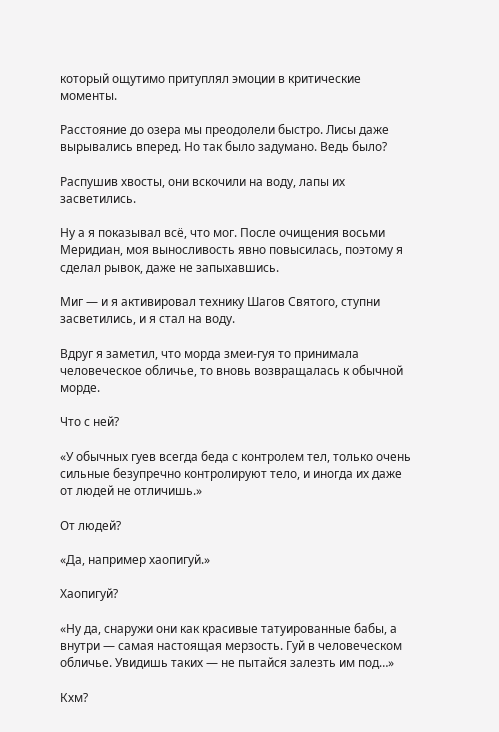который ощутимо притуплял эмоции в критические моменты.

Расстояние до озера мы преодолели быстро. Лисы даже вырывались вперед. Но так было задумано. Ведь было?

Распушив хвосты, они вскочили на воду, лапы их засветились.

Ну а я показывал всё, что мог. После очищения восьми Меридиан, моя выносливость явно повысилась, поэтому я сделал рывок, даже не запыхавшись.

Миг — и я активировал технику Шагов Святого, ступни засветились, и я стал на воду.

Вдруг я заметил, что морда змеи-гуя то принимала человеческое обличье, то вновь возвращалась к обычной морде.

Что с ней?

«У обычных гуев всегда беда с контролем тел, только очень сильные безупречно контролируют тело, и иногда их даже от людей не отличишь.»

От людей?

«Да, например хаопигуй.»

Хаопигуй?

«Ну да, снаружи они как красивые татуированные бабы, а внутри — самая настоящая мерзость. Гуй в человеческом обличье. Увидишь таких — не пытайся залезть им под…»

Кхм?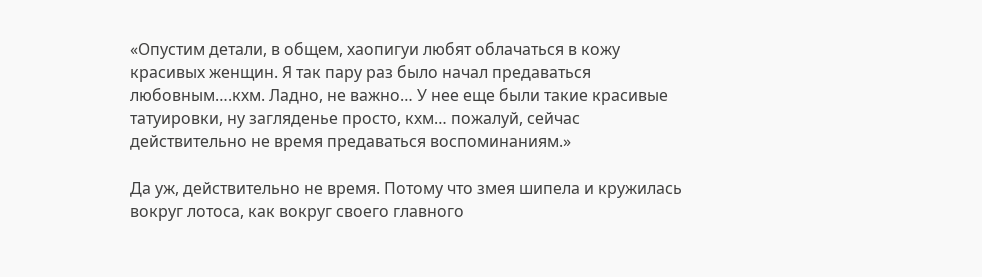«Опустим детали, в общем, хаопигуи любят облачаться в кожу красивых женщин. Я так пару раз было начал предаваться любовным….кхм. Ладно, не важно… У нее еще были такие красивые татуировки, ну загляденье просто, кхм… пожалуй, сейчас действительно не время предаваться воспоминаниям.»

Да уж, действительно не время. Потому что змея шипела и кружилась вокруг лотоса, как вокруг своего главного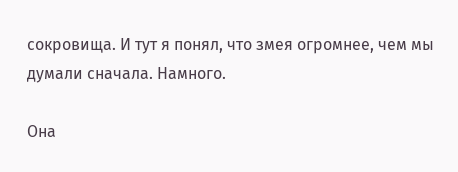сокровища. И тут я понял, что змея огромнее, чем мы думали сначала. Намного.

Она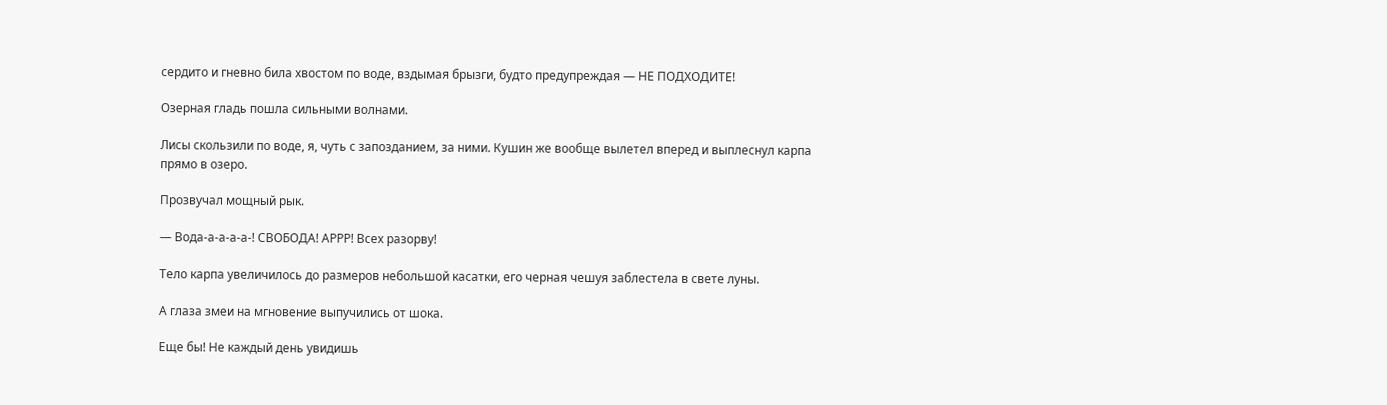сердито и гневно била хвостом по воде, вздымая брызги, будто предупреждая — НЕ ПОДХОДИТЕ!

Озерная гладь пошла сильными волнами.

Лисы скользили по воде, я, чуть с запозданием, за ними. Кушин же вообще вылетел вперед и выплеснул карпа прямо в озеро.

Прозвучал мощный рык.

— Вода-а-а-а-а-! СВОБОДА! АРРР! Всех разорву!

Тело карпа увеличилось до размеров небольшой касатки, его черная чешуя заблестела в свете луны.

А глаза змеи на мгновение выпучились от шока.

Еще бы! Не каждый день увидишь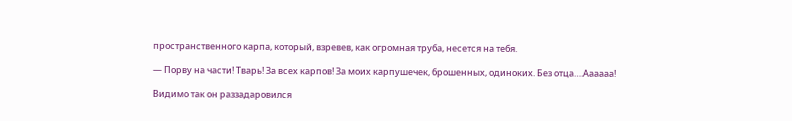пространственного карпа, который, взревев, как огромная труба, несется на тебя.

— Порву на части! Тварь! За всех карпов! За моих карпушечек, брошенных, одиноких. Без отца….Аааааа!

Видимо так он раззадаровился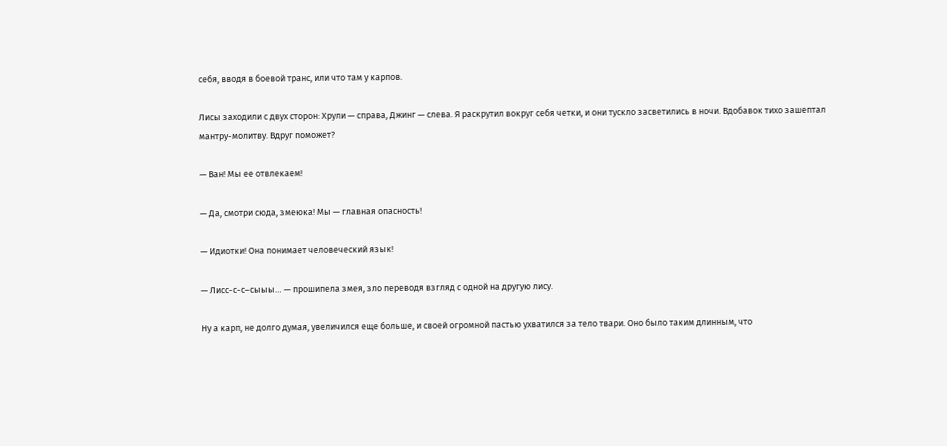себя, вводя в боевой транс, или что там у карпов.

Лисы заходили с двух сторон: Хрули — справа, Джинг — слева. Я раскрутил вокруг себя четки, и они тускло засветились в ночи. Вдобавок тихо зашептал мантру-молитву. Вдруг поможет?

— Ван! Мы ее отвлекаем!

— Да, смотри сюда, змеюка! Мы — главная опасность!

— Идиотки! Она понимает человеческий язык!

— Лисс-с-с–сыыы… — прошипела змея, зло переводя взгляд с одной на другую лису.

Ну а карп, не долго думая, увеличился еще больше, и своей огромной пастью ухватился за тело твари. Оно было таким длинным, что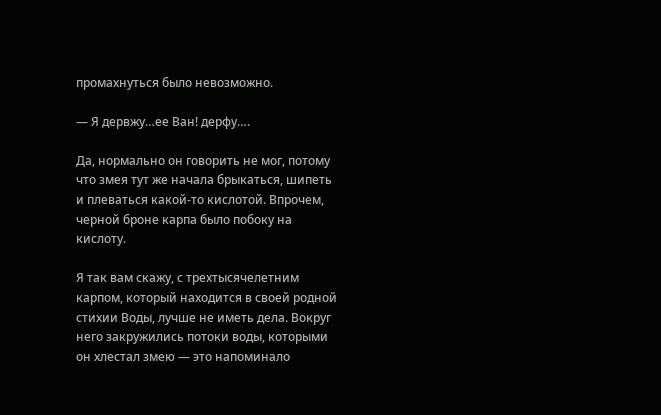промахнуться было невозможно.

— Я дервжу…ее Ван! дерфу….

Да, нормально он говорить не мог, потому что змея тут же начала брыкаться, шипеть и плеваться какой-то кислотой. Впрочем, черной броне карпа было побоку на кислоту.

Я так вам скажу, с трехтысячелетним карпом, который находится в своей родной стихии Воды, лучше не иметь дела. Вокруг него закружились потоки воды, которыми он хлестал змею — это напоминало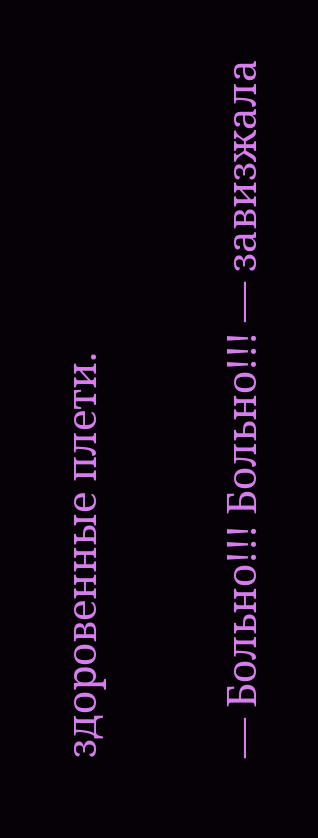здоровенные плети.

— Больно!!! Больно!!! — завизжала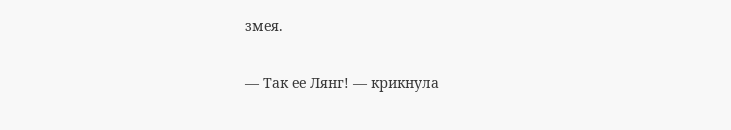змея.

— Так ее Лянг! — крикнула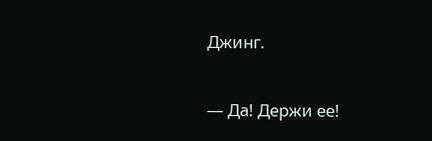Джинг.

— Да! Держи ее!